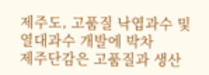제주도, 고품질 낙엽과수 및 열대과수 개발에 박차
제주단감은 고품질과 생산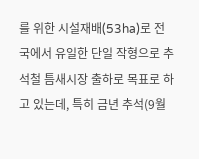를 위한 시설재배(53ha)로 전국에서 유일한 단일 작형으로 추석철 틈새시장 출하로 목표로 하고 있는데, 특히 금년 추석(9월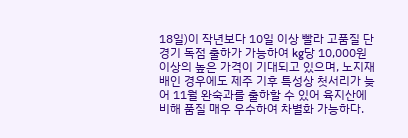18일)이 작년보다 10일 이상 빨라 고품질 단경기 독점 출하가 가능하여 kg당 10,000원 이상의 높은 가격이 기대되고 있으며, 노지재배인 경우에도 제주 기후 특성상 첫서리가 늦어 11월 완숙과를 출하할 수 있어 육지산에 비해 품질 매우 우수하여 차별화 가능하다.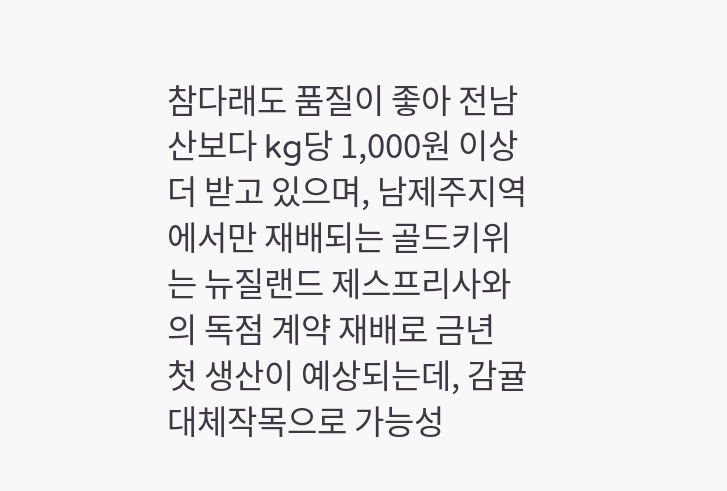참다래도 품질이 좋아 전남산보다 kg당 1,000원 이상 더 받고 있으며, 남제주지역에서만 재배되는 골드키위는 뉴질랜드 제스프리사와의 독점 계약 재배로 금년 첫 생산이 예상되는데, 감귤대체작목으로 가능성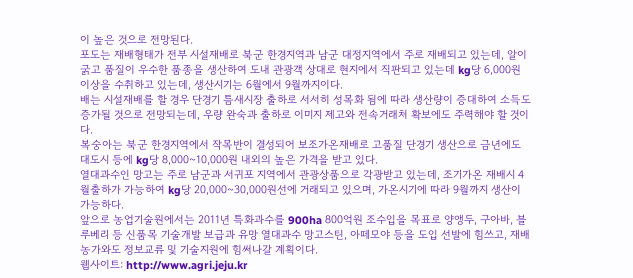이 높은 것으로 전망된다.
포도는 재배형태가 전부 시설재배로 북군 한경지역과 남군 대정지역에서 주로 재배되고 있는데, 알이 굵고 품질이 우수한 품종을 생산하여 도내 관광객 상대로 현지에서 직판되고 있는데 kg당 6,000원 이상을 수취하고 있는데, 생산시기는 6월에서 9월까지이다.
배는 시설재배를 할 경우 단경기 틈새시장 출하로 서서히 성목화 됨에 따라 생산량이 증대하여 소득도 증가될 것으로 전망되는데, 우량 완숙과 출하로 이미지 제고와 전속거래처 확보에도 주력해야 할 것이다.
복숭아는 북군 한경지역에서 작목반이 결성되어 보조가온재배로 고품질 단경기 생산으로 금년에도 대도시 등에 kg당 8,000~10,000원 내외의 높은 가격을 받고 있다.
열대과수인 망고는 주로 남군과 서귀포 지역에서 관광상품으로 각광받고 있는데, 조기가온 재배시 4월출하가 가능하여 kg당 20,000~30,000원선에 거래되고 있으며, 가온시기에 따라 9월까지 생산이 가능하다.
앞으로 농업기술원에서는 2011년 특화과수를 900ha 800억원 조수입을 목표로 양앵두, 구아바, 블루베리 등 신품목 기술개발 보급과 유망 열대과수 망고스틴, 아떼모야 등을 도입 선발에 힘쓰고, 재배농가와도 정보교류 및 기술지원에 힘써나갈 계획이다.
웹사이트: http://www.agri.jeju.kr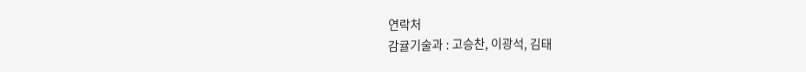연락처
감귤기술과 : 고승찬, 이광석, 김태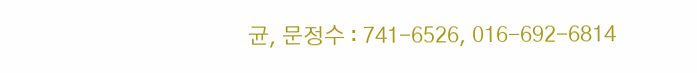균, 문정수 : 741-6526, 016-692-6814